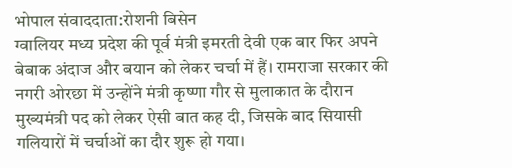भोपाल संवाददाता:रोशनी बिसेन
ग्वालियर मध्य प्रदेश की पूर्व मंत्री इमरती देवी एक बार फिर अपने बेबाक अंदाज और बयान को लेकर चर्चा में हैं। रामराजा सरकार की नगरी ओरछा में उन्होंने मंत्री कृष्णा गौर से मुलाकात के दौरान मुख्यमंत्री पद को लेकर ऐसी बात कह दी, जिसके बाद सियासी गलियारों में चर्चाओं का दौर शुरू हो गया।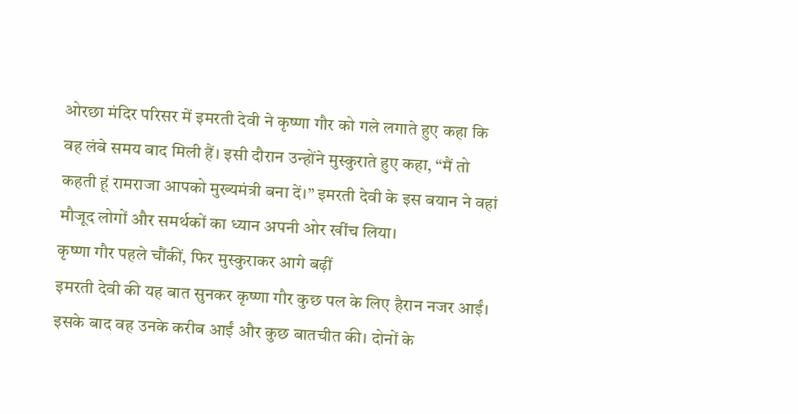ओरछा मंदिर परिसर में इमरती देवी ने कृष्णा गौर को गले लगाते हुए कहा कि वह लंबे समय बाद मिली हैं। इसी दौरान उन्होंने मुस्कुराते हुए कहा, “मैं तो कहती हूं रामराजा आपको मुख्यमंत्री बना दें।” इमरती देवी के इस बयान ने वहां मौजूद लोगों और समर्थकों का ध्यान अपनी ओर खींच लिया।
कृष्णा गौर पहले चौंकीं, फिर मुस्कुराकर आगे बढ़ीं
इमरती देवी की यह बात सुनकर कृष्णा गौर कुछ पल के लिए हैरान नजर आईं। इसके बाद वह उनके करीब आईं और कुछ बातचीत की। दोनों के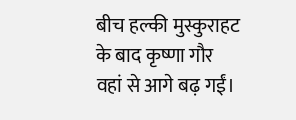बीच हल्की मुस्कुराहट के बाद कृष्णा गौर वहां से आगे बढ़ गईं।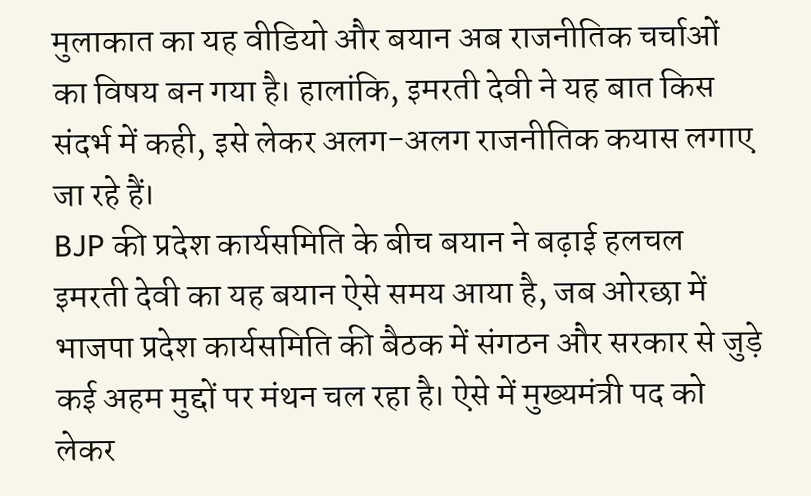मुलाकात का यह वीडियो और बयान अब राजनीतिक चर्चाओं का विषय बन गया है। हालांकि, इमरती देवी ने यह बात किस संदर्भ में कही, इसे लेकर अलग-अलग राजनीतिक कयास लगाए जा रहे हैं।
BJP की प्रदेश कार्यसमिति के बीच बयान ने बढ़ाई हलचल
इमरती देवी का यह बयान ऐसे समय आया है, जब ओरछा में भाजपा प्रदेश कार्यसमिति की बैठक में संगठन और सरकार से जुड़े कई अहम मुद्दों पर मंथन चल रहा है। ऐसे में मुख्यमंत्री पद को लेकर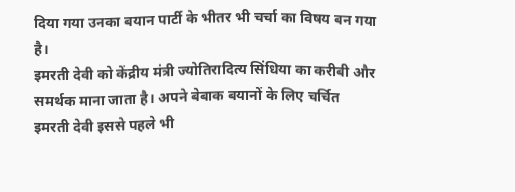दिया गया उनका बयान पार्टी के भीतर भी चर्चा का विषय बन गया है।
इमरती देवी को केंद्रीय मंत्री ज्योतिरादित्य सिंधिया का करीबी और समर्थक माना जाता है। अपने बेबाक बयानों के लिए चर्चित इमरती देवी इससे पहले भी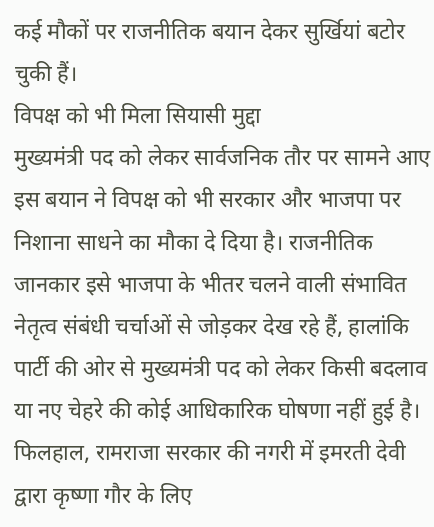कई मौकों पर राजनीतिक बयान देकर सुर्खियां बटोर चुकी हैं।
विपक्ष को भी मिला सियासी मुद्दा
मुख्यमंत्री पद को लेकर सार्वजनिक तौर पर सामने आए इस बयान ने विपक्ष को भी सरकार और भाजपा पर निशाना साधने का मौका दे दिया है। राजनीतिक जानकार इसे भाजपा के भीतर चलने वाली संभावित नेतृत्व संबंधी चर्चाओं से जोड़कर देख रहे हैं, हालांकि पार्टी की ओर से मुख्यमंत्री पद को लेकर किसी बदलाव या नए चेहरे की कोई आधिकारिक घोषणा नहीं हुई है।
फिलहाल, रामराजा सरकार की नगरी में इमरती देवी द्वारा कृष्णा गौर के लिए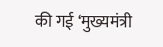की गई ‘मुख्यमंत्री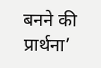बनने की प्रार्थना’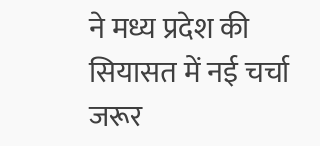ने मध्य प्रदेश की सियासत में नई चर्चा जरूर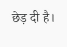छेड़ दी है।